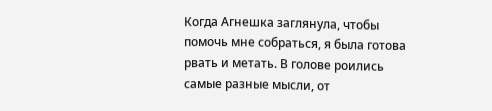Когда Агнешка заглянула, чтобы помочь мне собраться, я была готова рвать и метать. В голове роились самые разные мысли, от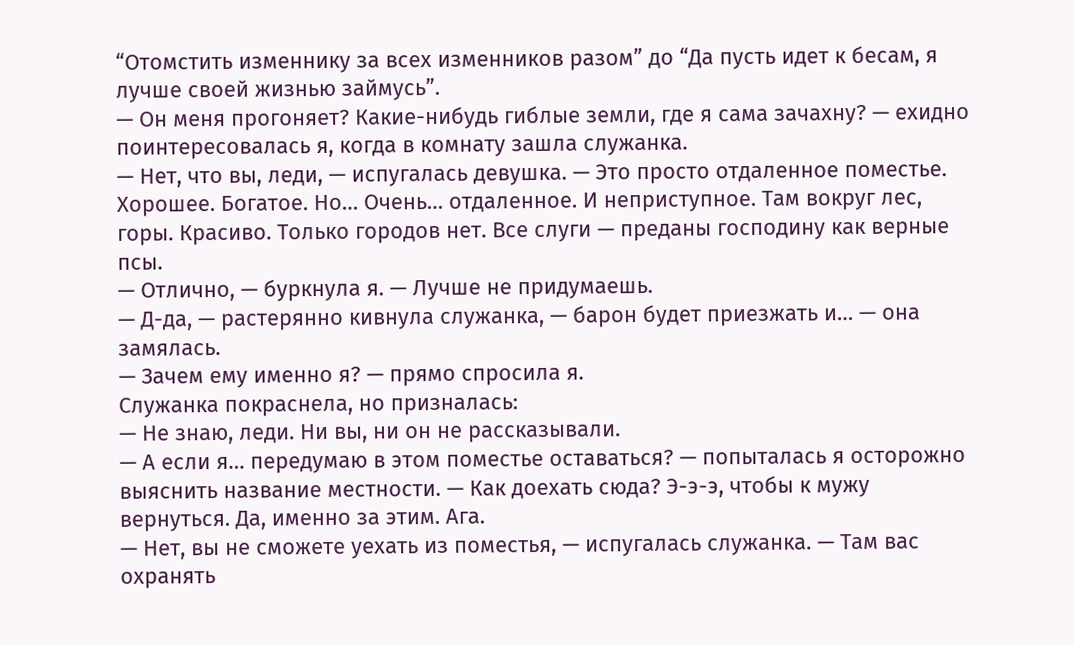“Отомстить изменнику за всех изменников разом” до “Да пусть идет к бесам, я лучше своей жизнью займусь”.
— Он меня прогоняет? Какие-нибудь гиблые земли, где я сама зачахну? — ехидно поинтересовалась я, когда в комнату зашла служанка.
— Нет, что вы, леди, — испугалась девушка. — Это просто отдаленное поместье. Хорошее. Богатое. Но… Очень… отдаленное. И неприступное. Там вокруг лес, горы. Красиво. Только городов нет. Все слуги — преданы господину как верные псы.
— Отлично, — буркнула я. — Лучше не придумаешь.
— Д-да, — растерянно кивнула служанка, — барон будет приезжать и… — она замялась.
— Зачем ему именно я? — прямо спросила я.
Служанка покраснела, но призналась:
— Не знаю, леди. Ни вы, ни он не рассказывали.
— А если я… передумаю в этом поместье оставаться? — попыталась я осторожно выяснить название местности. — Как доехать сюда? Э-э-э, чтобы к мужу вернуться. Да, именно за этим. Ага.
— Нет, вы не сможете уехать из поместья, — испугалась служанка. — Там вас охранять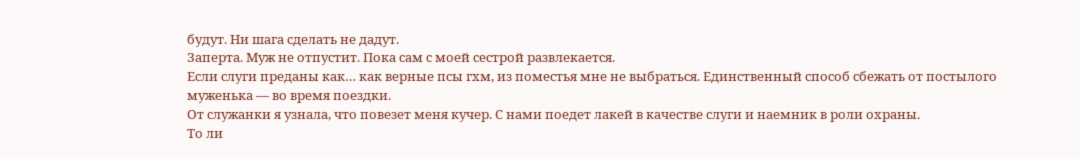будут. Ни шага сделать не дадут.
Заперта. Муж не отпустит. Пока сам с моей сестрой развлекается.
Если слуги преданы как… как верные псы гхм, из поместья мне не выбраться. Единственный способ сбежать от постылого муженька — во время поездки.
От служанки я узнала, что повезет меня кучер. С нами поедет лакей в качестве слуги и наемник в роли охраны.
То ли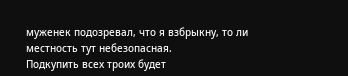муженек подозревал, что я взбрыкну, то ли местность тут небезопасная.
Подкупить всех троих будет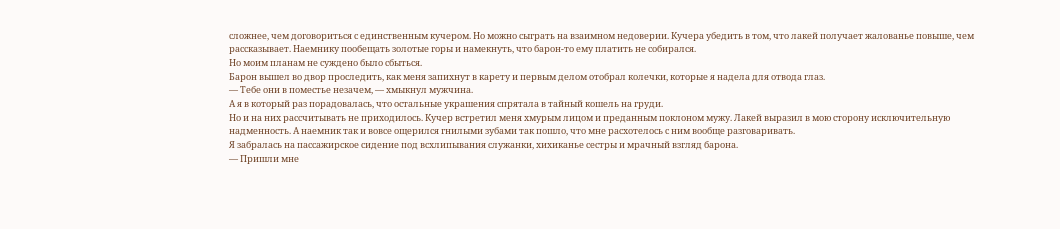сложнее, чем договориться с единственным кучером. Но можно сыграть на взаимном недоверии. Кучера убедить в том, что лакей получает жалованье повыше, чем рассказывает. Наемнику пообещать золотые горы и намекнуть, что барон-то ему платить не собирался.
Но моим планам не суждено было сбыться.
Барон вышел во двор проследить, как меня запихнут в карету и первым делом отобрал колечки, которые я надела для отвода глаз.
— Тебе они в поместье незачем, — хмыкнул мужчина.
А я в который раз порадовалась, что остальные украшения спрятала в тайный кошель на груди.
Но и на них рассчитывать не приходилось. Кучер встретил меня хмурым лицом и преданным поклоном мужу. Лакей выразил в мою сторону исключительную надменность. А наемник так и вовсе ощерился гнилыми зубами так пошло, что мне расхотелось с ним вообще разговаривать.
Я забралась на пассажирское сидение под всхлипывания служанки, хихиканье сестры и мрачный взгляд барона.
— Пришли мне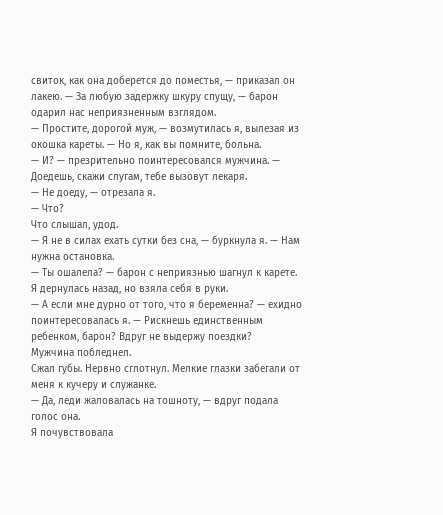свиток, как она доберется до поместья, — приказал он лакею. — За любую задержку шкуру спущу, — барон одарил нас неприязненным взглядом.
— Простите, дорогой муж, — возмутилась я, вылезая из окошка кареты. — Но я, как вы помните, больна.
— И? — презрительно поинтересовался мужчина. — Доедешь, скажи слугам, тебе вызовут лекаря.
— Не доеду, — отрезала я.
— Что?
Что слышал, удод.
— Я не в силах ехать сутки без сна, — буркнула я. — Нам нужна остановка.
— Ты ошалела? — барон с неприязнью шагнул к карете.
Я дернулась назад, но взяла себя в руки.
— А если мне дурно от того, что я беременна? — ехидно поинтересовалась я. — Рискнешь единственным ребенком, барон? Вдруг не выдержу поездки?
Мужчина побледнел.
Сжал губы. Нервно сглотнул. Мелкие глазки забегали от меня к кучеру и служанке.
— Да, леди жаловалась на тошноту, — вдруг подала голос она.
Я почувствовала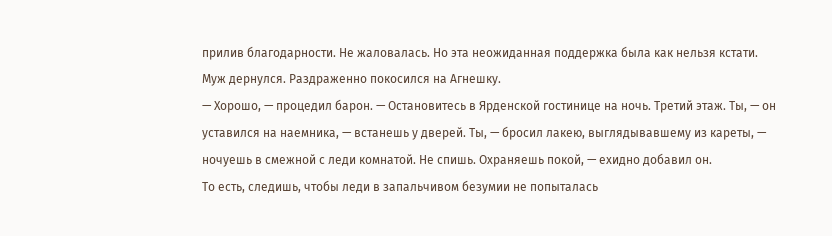прилив благодарности. Не жаловалась. Но эта неожиданная поддержка была как нельзя кстати.
Муж дернулся. Раздраженно покосился на Агнешку.
— Хорошо, — процедил барон. — Остановитесь в Ярденской гостинице на ночь. Третий этаж. Ты, — он уставился на наемника, — встанешь у дверей. Ты, — бросил лакею, выглядывавшему из кареты, — ночуешь в смежной с леди комнатой. Не спишь. Охраняешь покой, — ехидно добавил он.
То есть, следишь, чтобы леди в запальчивом безумии не попыталась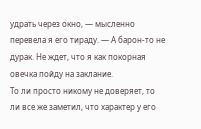удрать через окно, — мысленно перевела я его тираду. — А барон-то не дурак. Не ждет, что я как покорная овечка пойду на заклание.
То ли просто никому не доверяет, то ли все же заметил, что характер у его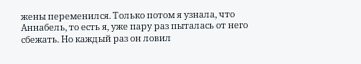жены переменился. Только потом я узнала, что Аннабель, то есть я, уже пару раз пыталась от него сбежать. Но каждый раз он ловил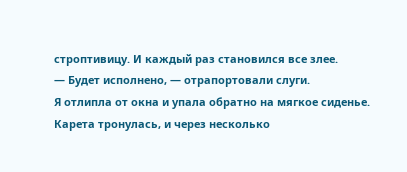строптивицу. И каждый раз становился все злее.
— Будет исполнено, — отрапортовали слуги.
Я отлипла от окна и упала обратно на мягкое сиденье. Карета тронулась, и через несколько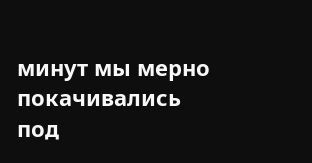минут мы мерно покачивались под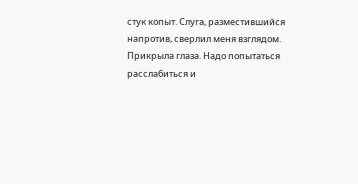стук копыт. Слуга, разместившийся напротив, сверлил меня взглядом.
Прикрыла глаза. Надо попытаться расслабиться и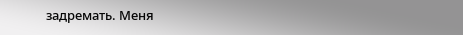задремать. Меня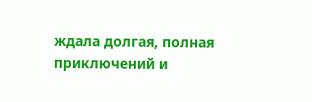ждала долгая, полная приключений и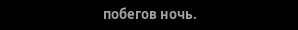побегов ночь.